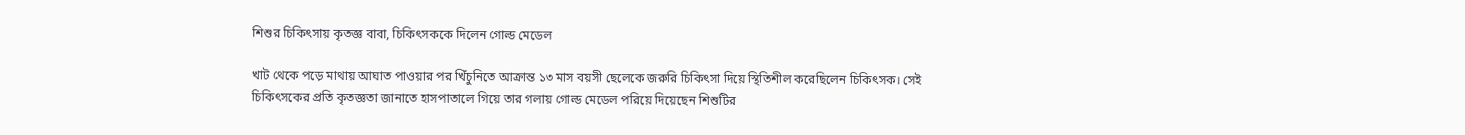শিশুর চিকিৎসায় কৃতজ্ঞ বাবা, চিকিৎসককে দিলেন গোল্ড মেডেল

খাট থেকে পড়ে মাথায় আঘাত পাওয়ার পর খিঁচুনিতে আক্রান্ত ১৩ মাস বয়সী ছেলেকে জরুরি চিকিৎসা দিয়ে স্থিতিশীল করেছিলেন চিকিৎসক। সেই চিকিৎসকের প্রতি কৃতজ্ঞতা জানাতে হাসপাতালে গিয়ে তার গলায় গোল্ড মেডেল পরিয়ে দিয়েছেন শিশুটির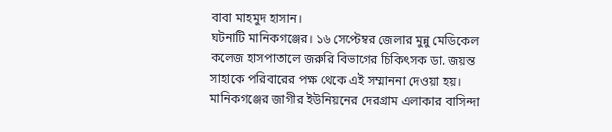বাবা মাহমুদ হাসান।
ঘটনাটি মানিকগঞ্জের। ১৬ সেপ্টেম্বর জেলার মুন্নু মেডিকেল কলেজ হাসপাতালে জরুরি বিভাগের চিকিৎসক ডা. জয়ন্ত সাহাকে পরিবারের পক্ষ থেকে এই সম্মাননা দেওয়া হয়।
মানিকগঞ্জের জাগীর ইউনিয়নের দেরগ্রাম এলাকার বাসিন্দা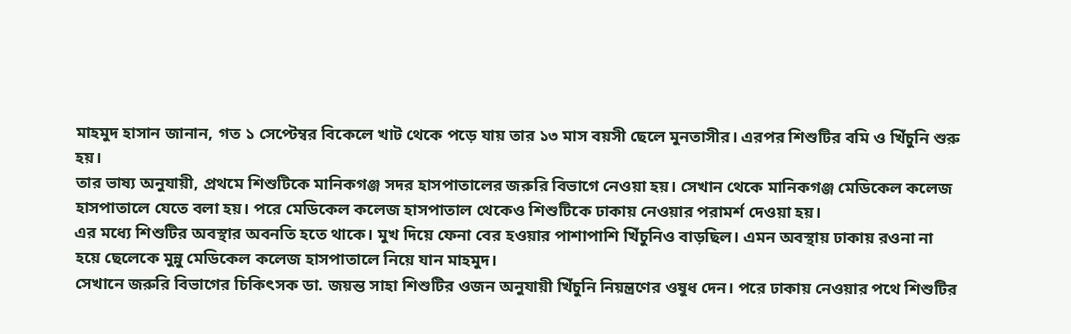মাহমুদ হাসান জানান, গত ১ সেপ্টেম্বর বিকেলে খাট থেকে পড়ে যায় তার ১৩ মাস বয়সী ছেলে মুনতাসীর। এরপর শিশুটির বমি ও খিঁচুনি শুরু হয়।
তার ভাষ্য অনুযায়ী, প্রথমে শিশুটিকে মানিকগঞ্জ সদর হাসপাতালের জরুরি বিভাগে নেওয়া হয়। সেখান থেকে মানিকগঞ্জ মেডিকেল কলেজ হাসপাতালে যেতে বলা হয়। পরে মেডিকেল কলেজ হাসপাতাল থেকেও শিশুটিকে ঢাকায় নেওয়ার পরামর্শ দেওয়া হয়।
এর মধ্যে শিশুটির অবস্থার অবনতি হতে থাকে। মুখ দিয়ে ফেনা বের হওয়ার পাশাপাশি খিঁচুনিও বাড়ছিল। এমন অবস্থায় ঢাকায় রওনা না হয়ে ছেলেকে মুন্নু মেডিকেল কলেজ হাসপাতালে নিয়ে যান মাহমুদ।
সেখানে জরুরি বিভাগের চিকিৎসক ডা. জয়ন্ত সাহা শিশুটির ওজন অনুযায়ী খিঁচুনি নিয়ন্ত্রণের ওষুধ দেন। পরে ঢাকায় নেওয়ার পথে শিশুটির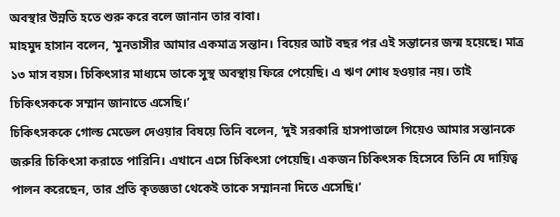অবস্থার উন্নতি হতে শুরু করে বলে জানান তার বাবা।
মাহমুদ হাসান বলেন, ‘মুনতাসীর আমার একমাত্র সন্তান। বিয়ের আট বছর পর এই সন্তানের জন্ম হয়েছে। মাত্র ১৩ মাস বয়স। চিকিৎসার মাধ্যমে তাকে সুস্থ অবস্থায় ফিরে পেয়েছি। এ ঋণ শোধ হওয়ার নয়। তাই চিকিৎসককে সম্মান জানাতে এসেছি।’
চিকিৎসককে গোল্ড মেডেল দেওয়ার বিষয়ে তিনি বলেন, ‘দুই সরকারি হাসপাতালে গিয়েও আমার সন্তানকে জরুরি চিকিৎসা করাতে পারিনি। এখানে এসে চিকিৎসা পেয়েছি। একজন চিকিৎসক হিসেবে তিনি যে দায়িত্ব পালন করেছেন, তার প্রতি কৃতজ্ঞতা থেকেই তাকে সম্মাননা দিতে এসেছি।’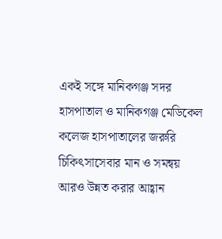একই সঙ্গে মানিকগঞ্জ সদর হাসপাতাল ও মানিকগঞ্জ মেডিকেল কলেজ হাসপাতালের জরুরি চিকিৎসাসেবার মান ও সমন্বয় আরও উন্নত করার আহ্বান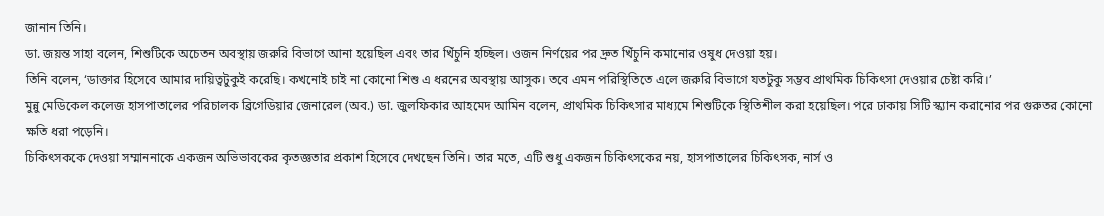জানান তিনি।
ডা. জয়ন্ত সাহা বলেন, শিশুটিকে অচেতন অবস্থায় জরুরি বিভাগে আনা হয়েছিল এবং তার খিঁচুনি হচ্ছিল। ওজন নির্ণয়ের পর দ্রুত খিঁচুনি কমানোর ওষুধ দেওয়া হয়।
তিনি বলেন, ‘ডাক্তার হিসেবে আমার দায়িত্বটুকুই করেছি। কখনোই চাই না কোনো শিশু এ ধরনের অবস্থায় আসুক। তবে এমন পরিস্থিতিতে এলে জরুরি বিভাগে যতটুকু সম্ভব প্রাথমিক চিকিৎসা দেওয়ার চেষ্টা করি।’
মুন্নু মেডিকেল কলেজ হাসপাতালের পরিচালক ব্রিগেডিয়ার জেনারেল (অব.) ডা. জুলফিকার আহমেদ আমিন বলেন, প্রাথমিক চিকিৎসার মাধ্যমে শিশুটিকে স্থিতিশীল করা হয়েছিল। পরে ঢাকায় সিটি স্ক্যান করানোর পর গুরুতর কোনো ক্ষতি ধরা পড়েনি।
চিকিৎসককে দেওয়া সম্মাননাকে একজন অভিভাবকের কৃতজ্ঞতার প্রকাশ হিসেবে দেখছেন তিনি। তার মতে, এটি শুধু একজন চিকিৎসকের নয়, হাসপাতালের চিকিৎসক, নার্স ও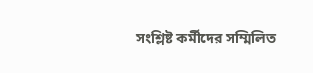সংশ্লিষ্ট কর্মীদের সম্মিলিত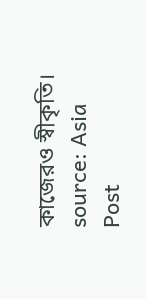কাজেরও স্বীকৃতি।
source: Asia Post